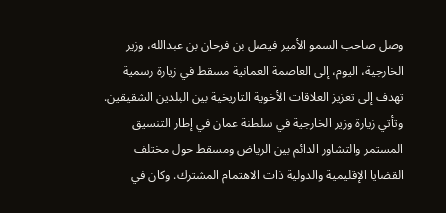وصل صاحب السمو الأمير فيصل بن فرحان بن عبدالله، وزير الخارجية، اليوم، إلى العاصمة العمانية مسقط في زيارة رسمية تهدف إلى تعزيز العلاقات الأخوية التاريخية بين البلدين الشقيقين. وتأتي زيارة وزير الخارجية في سلطنة عمان في إطار التنسيق المستمر والتشاور الدائم بين الرياض ومسقط حول مختلف القضايا الإقليمية والدولية ذات الاهتمام المشترك. وكان في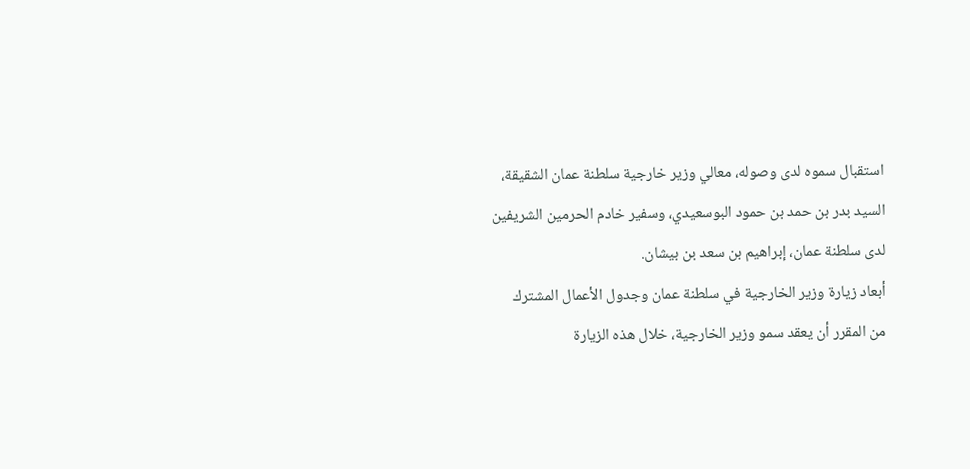استقبال سموه لدى وصوله، معالي وزير خارجية سلطنة عمان الشقيقة، السيد بدر بن حمد بن حمود البوسعيدي، وسفير خادم الحرمين الشريفين لدى سلطنة عمان، إبراهيم بن سعد بن بيشان.
أبعاد زيارة وزير الخارجية في سلطنة عمان وجدول الأعمال المشترك
من المقرر أن يعقد سمو وزير الخارجية، خلال هذه الزيارة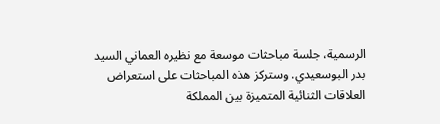الرسمية، جلسة مباحثات موسعة مع نظيره العماني السيد بدر البوسعيدي. وستركز هذه المباحثات على استعراض العلاقات الثنائية المتميزة بين المملكة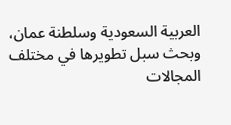العربية السعودية وسلطنة عمان، وبحث سبل تطويرها في مختلف المجالات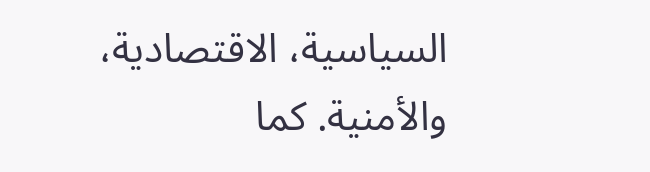السياسية، الاقتصادية، والأمنية. كما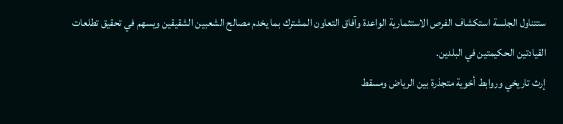ستتناول الجلسة استكشاف الفرص الاستثمارية الواعدة وآفاق التعاون المشترك بما يخدم مصالح الشعبين الشقيقين ويسهم في تحقيق تطلعات القيادتين الحكيمتين في البلدين.
إرث تاريخي وروابط أخوية متجذرة بين الرياض ومسقط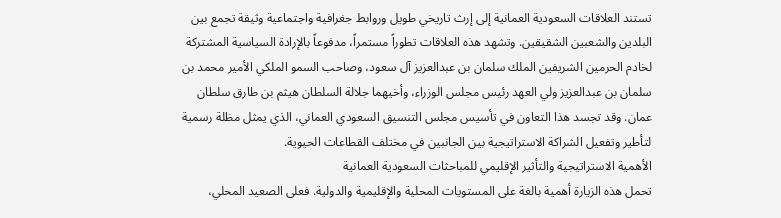تستند العلاقات السعودية العمانية إلى إرث تاريخي طويل وروابط جغرافية واجتماعية وثيقة تجمع بين البلدين والشعبين الشقيقين. وتشهد هذه العلاقات تطوراً مستمراً، مدفوعاً بالإرادة السياسية المشتركة لخادم الحرمين الشريفين الملك سلمان بن عبدالعزيز آل سعود، وصاحب السمو الملكي الأمير محمد بن سلمان بن عبدالعزيز ولي العهد رئيس مجلس الوزراء، وأخيهما جلالة السلطان هيثم بن طارق سلطان عمان. وقد تجسد هذا التعاون في تأسيس مجلس التنسيق السعودي العماني، الذي يمثل مظلة رسمية لتأطير وتفعيل الشراكة الاستراتيجية بين الجانبين في مختلف القطاعات الحيوية.
الأهمية الاستراتيجية والتأثير الإقليمي للمباحثات السعودية العمانية
تحمل هذه الزيارة أهمية بالغة على المستويات المحلية والإقليمية والدولية. فعلى الصعيد المحلي،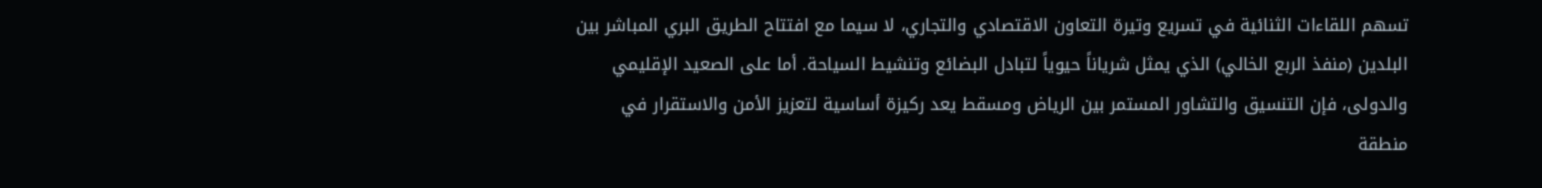تسهم اللقاءات الثنائية في تسريع وتيرة التعاون الاقتصادي والتجاري، لا سيما مع افتتاح الطريق البري المباشر بين البلدين (منفذ الربع الخالي) الذي يمثل شرياناً حيوياً لتبادل البضائع وتنشيط السياحة. أما على الصعيد الإقليمي والدولى، فإن التنسيق والتشاور المستمر بين الرياض ومسقط يعد ركيزة أساسية لتعزيز الأمن والاستقرار في منطقة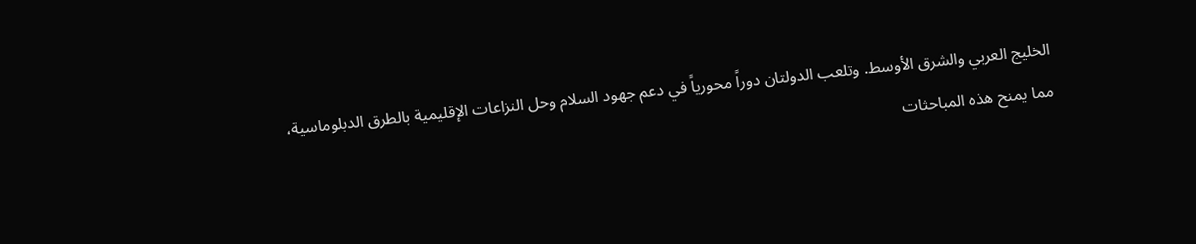الخليج العربي والشرق الأوسط. وتلعب الدولتان دوراً محورياً في دعم جهود السلام وحل النزاعات الإقليمية بالطرق الدبلوماسية، مما يمنح هذه المباحثات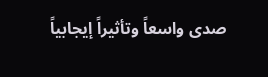صدى واسعاً وتأثيراً إيجابياً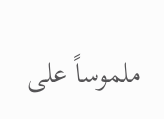ملموساً على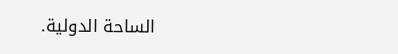الساحة الدولية.